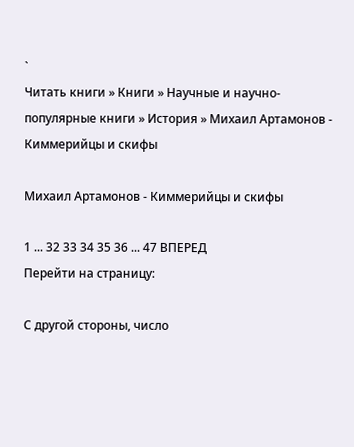`
Читать книги » Книги » Научные и научно-популярные книги » История » Михаил Артамонов - Киммерийцы и скифы

Михаил Артамонов - Киммерийцы и скифы

1 ... 32 33 34 35 36 ... 47 ВПЕРЕД
Перейти на страницу:

С другой стороны, число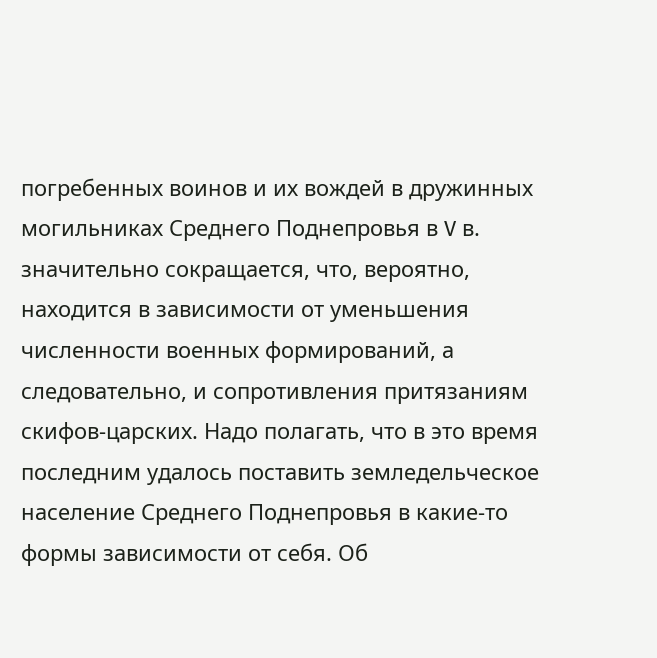погребенных воинов и их вождей в дружинных могильниках Среднего Поднепровья в V в. значительно сокращается, что, вероятно, находится в зависимости от уменьшения численности военных формирований, а следовательно, и сопротивления притязаниям скифов-царских. Надо полагать, что в это время последним удалось поставить земледельческое население Среднего Поднепровья в какие-то формы зависимости от себя. Об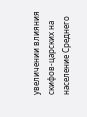увеличении влияния скифов-царских на население Среднего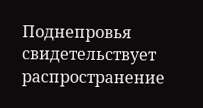Поднепровья свидетельствует распространение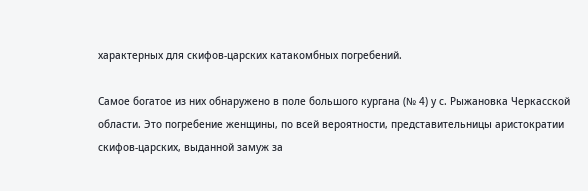характерных для скифов-царских катакомбных погребений.

Самое богатое из них обнаружено в поле большого кургана (№ 4) у с. Рыжановка Черкасской области. Это погребение женщины, по всей вероятности, представительницы аристократии скифов-царских, выданной замуж за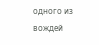одного из вождей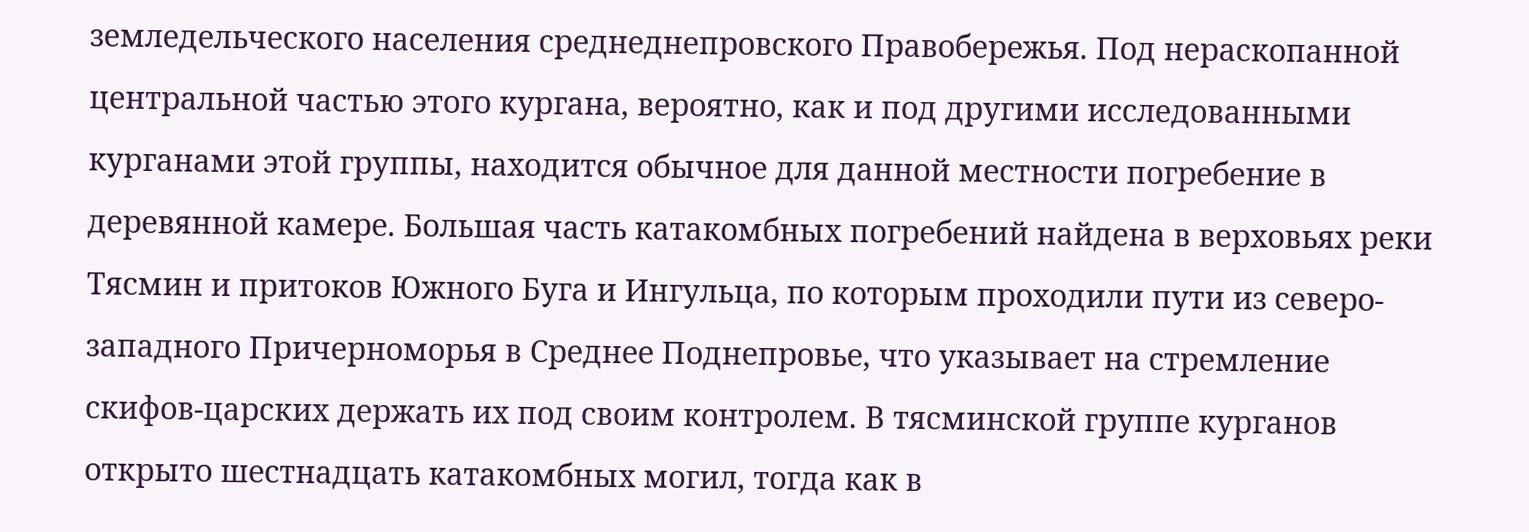земледельческого населения среднеднепровского Правобережья. Под нераскопанной центральной частью этого кургана, вероятно, как и под другими исследованными курганами этой группы, находится обычное для данной местности погребение в деревянной камере. Большая часть катакомбных погребений найдена в верховьях реки Тясмин и притоков Южного Буга и Ингульца, по которым проходили пути из северо-западного Причерноморья в Среднее Поднепровье, что указывает на стремление скифов-царских держать их под своим контролем. В тясминской группе курганов открыто шестнадцать катакомбных могил, тогда как в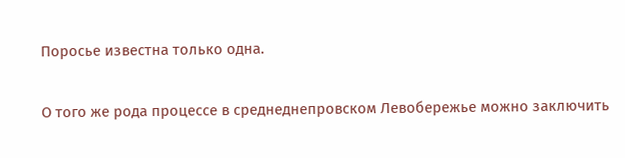Поросье известна только одна.

О того же рода процессе в среднеднепровском Левобережье можно заключить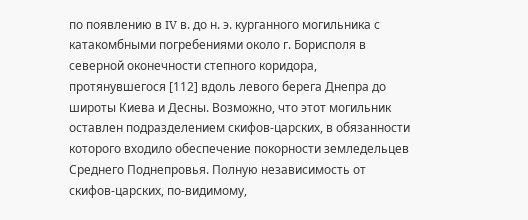по появлению в IV в. до н. э. курганного могильника с катакомбными погребениями около г. Борисполя в северной оконечности степного коридора, протянувшегося [112] вдоль левого берега Днепра до широты Киева и Десны. Возможно, что этот могильник оставлен подразделением скифов-царских, в обязанности которого входило обеспечение покорности земледельцев Среднего Поднепровья. Полную независимость от скифов-царских, по-видимому,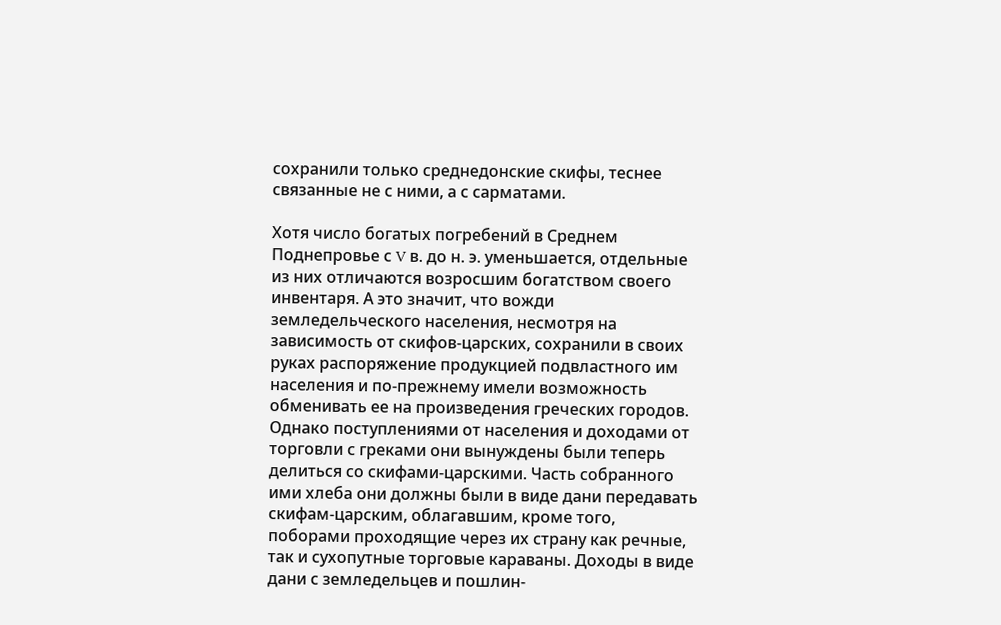сохранили только среднедонские скифы, теснее связанные не с ними, а с сарматами.

Хотя число богатых погребений в Среднем Поднепровье с V в. до н. э. уменьшается, отдельные из них отличаются возросшим богатством своего инвентаря. А это значит, что вожди земледельческого населения, несмотря на зависимость от скифов-царских, сохранили в своих руках распоряжение продукцией подвластного им населения и по-прежнему имели возможность обменивать ее на произведения греческих городов. Однако поступлениями от населения и доходами от торговли с греками они вынуждены были теперь делиться со скифами-царскими. Часть собранного ими хлеба они должны были в виде дани передавать скифам-царским, облагавшим, кроме того, поборами проходящие через их страну как речные, так и сухопутные торговые караваны. Доходы в виде дани с земледельцев и пошлин-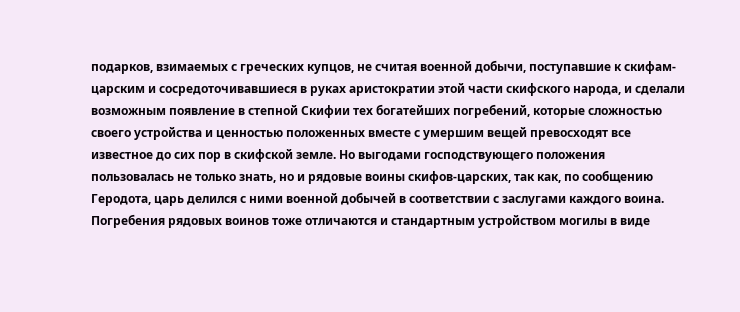подарков, взимаемых с греческих купцов, не считая военной добычи, поступавшие к скифам-царским и сосредоточивавшиеся в руках аристократии этой части скифского народа, и сделали возможным появление в степной Скифии тех богатейших погребений, которые сложностью своего устройства и ценностью положенных вместе с умершим вещей превосходят все известное до сих пор в скифской земле. Но выгодами господствующего положения пользовалась не только знать, но и рядовые воины скифов-царских, так как, по сообщению Геродота, царь делился с ними военной добычей в соответствии с заслугами каждого воина. Погребения рядовых воинов тоже отличаются и стандартным устройством могилы в виде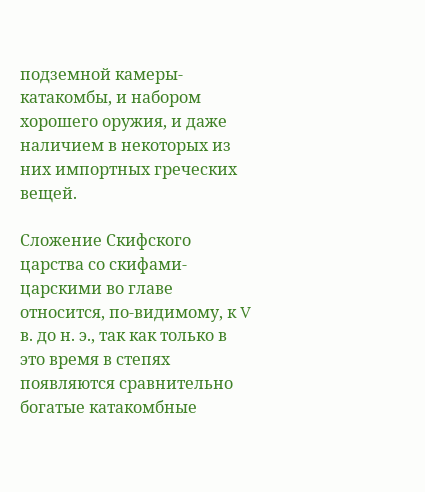подземной камеры-катакомбы, и набором хорошего оружия, и даже наличием в некоторых из них импортных греческих вещей.

Сложение Скифского царства со скифами-царскими во главе относится, по-видимому, к V в. до н. э., так как только в это время в степях появляются сравнительно богатые катакомбные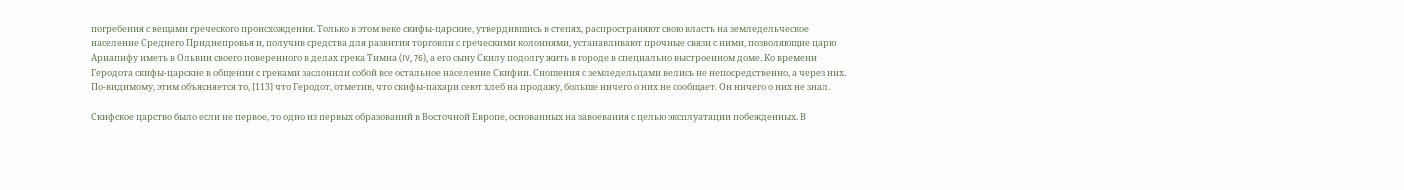погребения с вещами греческого происхождения. Только в этом веке скифы-царские, утвердившись в степях, распространяют свою власть на земледельческое население Среднего Приднепровья и, получив средства для развития торговли с греческими колониями, устанавливают прочные связи с ними, позволяющие царю Ариапифу иметь в Ольвии своего поверенного в делах грека Тимна (IV, 76), а его сыну Скилу подолгу жить в городе в специально выстроенном доме. Ко времени Геродота скифы-царские в общении с греками заслонили собой все остальное население Скифии. Сношения с земледельцами велись не непосредственно, а через них. По-видимому, этим объясняется то, [113] что Геродот, отметив, что скифы-пахари сеют хлеб на продажу, больше ничего о них не сообщает. Он ничего о них не знал.

Скифское царство было если не первое, то одно из первых образований в Восточной Европе, основанных на завоевания с целью эксплуатации побежденных. В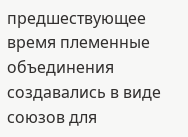предшествующее время племенные объединения создавались в виде союзов для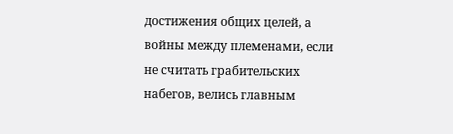достижения общих целей, а войны между племенами, если не считать грабительских набегов, велись главным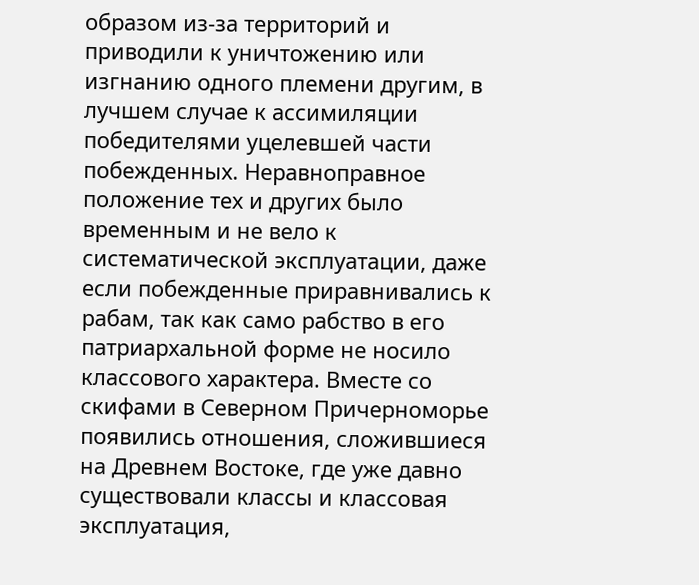образом из-за территорий и приводили к уничтожению или изгнанию одного племени другим, в лучшем случае к ассимиляции победителями уцелевшей части побежденных. Неравноправное положение тех и других было временным и не вело к систематической эксплуатации, даже если побежденные приравнивались к рабам, так как само рабство в его патриархальной форме не носило классового характера. Вместе со скифами в Северном Причерноморье появились отношения, сложившиеся на Древнем Востоке, где уже давно существовали классы и классовая эксплуатация,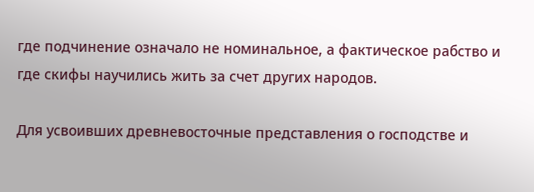где подчинение означало не номинальное, а фактическое рабство и где скифы научились жить за счет других народов.

Для усвоивших древневосточные представления о господстве и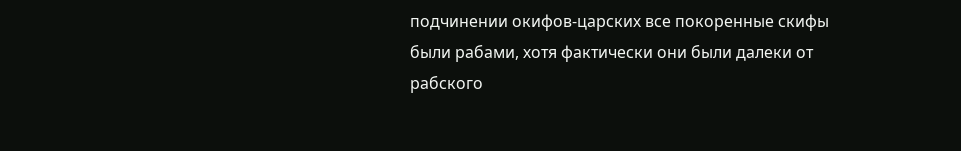подчинении окифов-царских все покоренные скифы были рабами, хотя фактически они были далеки от рабского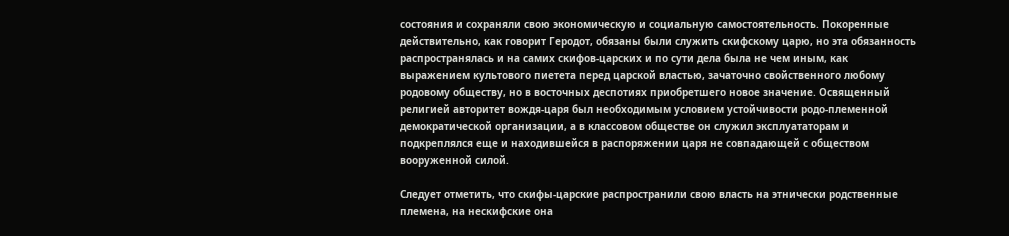состояния и сохраняли свою экономическую и социальную самостоятельность. Покоренные действительно, как говорит Геродот, обязаны были служить скифскому царю, но эта обязанность распространялась и на самих скифов-царских и по сути дела была не чем иным, как выражением культового пиетета перед царской властью, зачаточно свойственного любому родовому обществу, но в восточных деспотиях приобретшего новое значение. Освященный религией авторитет вождя-царя был необходимым условием устойчивости родо-племенной демократической организации, а в классовом обществе он служил эксплуататорам и подкреплялся еще и находившейся в распоряжении царя не совпадающей с обществом вооруженной силой.

Следует отметить, что скифы-царские распространили свою власть на этнически родственные племена, на нескифские она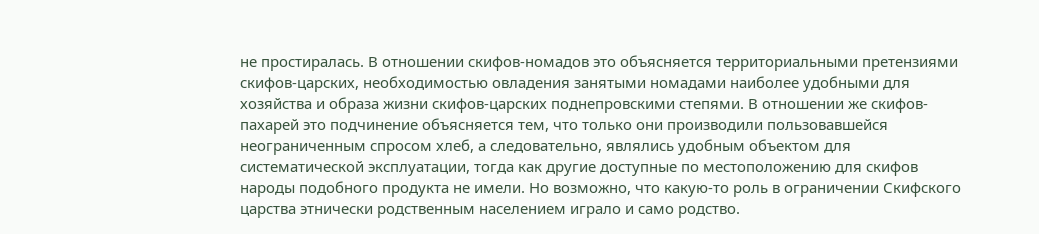не простиралась. В отношении скифов-номадов это объясняется территориальными претензиями скифов-царских, необходимостью овладения занятыми номадами наиболее удобными для хозяйства и образа жизни скифов-царских поднепровскими степями. В отношении же скифов-пахарей это подчинение объясняется тем, что только они производили пользовавшейся неограниченным спросом хлеб, а следовательно, являлись удобным объектом для систематической эксплуатации, тогда как другие доступные по местоположению для скифов народы подобного продукта не имели. Но возможно, что какую-то роль в ограничении Скифского царства этнически родственным населением играло и само родство.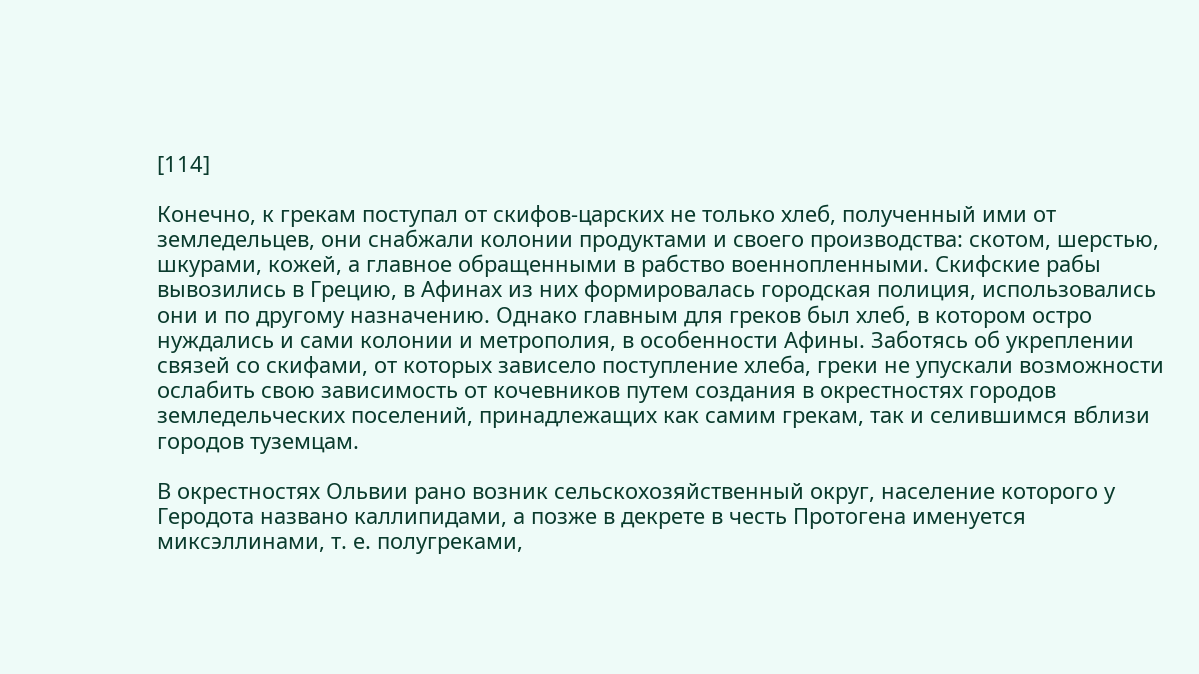[114]

Конечно, к грекам поступал от скифов-царских не только хлеб, полученный ими от земледельцев, они снабжали колонии продуктами и своего производства: скотом, шерстью, шкурами, кожей, а главное обращенными в рабство военнопленными. Скифские рабы вывозились в Грецию, в Афинах из них формировалась городская полиция, использовались они и по другому назначению. Однако главным для греков был хлеб, в котором остро нуждались и сами колонии и метрополия, в особенности Афины. Заботясь об укреплении связей со скифами, от которых зависело поступление хлеба, греки не упускали возможности ослабить свою зависимость от кочевников путем создания в окрестностях городов земледельческих поселений, принадлежащих как самим грекам, так и селившимся вблизи городов туземцам.

В окрестностях Ольвии рано возник сельскохозяйственный округ, население которого у Геродота названо каллипидами, а позже в декрете в честь Протогена именуется миксэллинами, т. е. полугреками,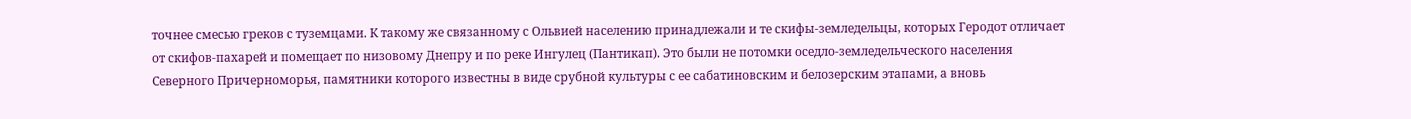точнее смесью греков с туземцами. К такому же связанному с Ольвией населению принадлежали и те скифы-земледельцы, которых Геродот отличает от скифов-пахарей и помещает по низовому Днепру и по реке Ингулец (Пантикап). Это были не потомки оседло-земледельческого населения Северного Причерноморья, памятники которого известны в виде срубной культуры с ее сабатиновским и белозерским этапами, а вновь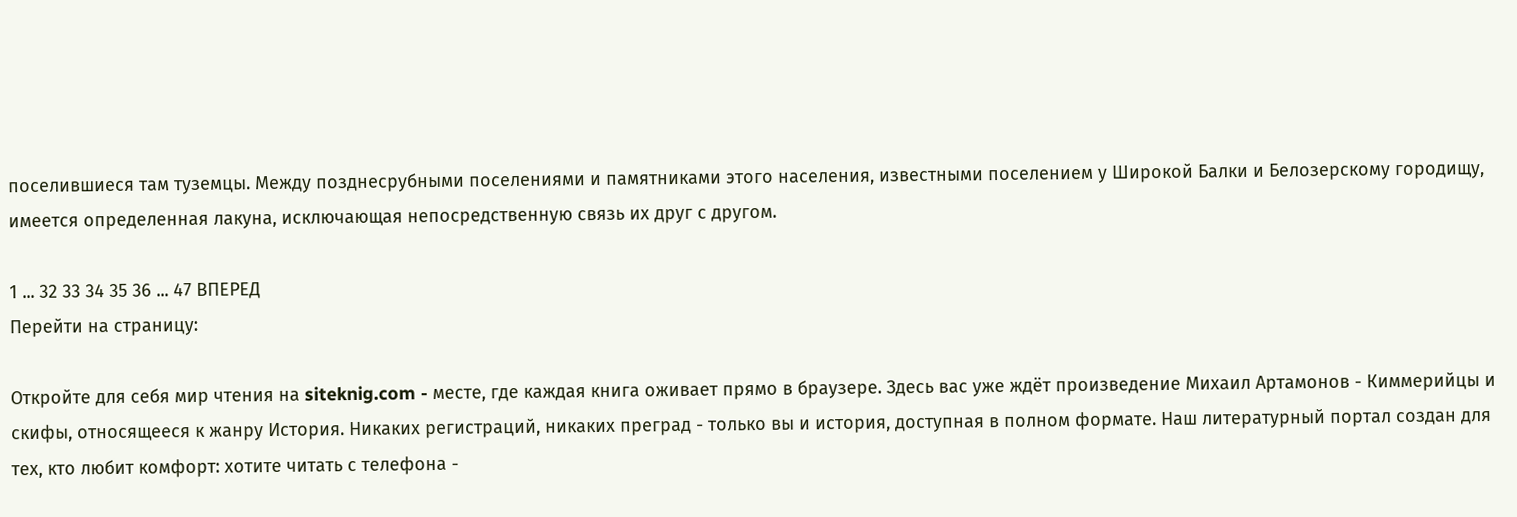поселившиеся там туземцы. Между позднесрубными поселениями и памятниками этого населения, известными поселением у Широкой Балки и Белозерскому городищу, имеется определенная лакуна, исключающая непосредственную связь их друг с другом.

1 ... 32 33 34 35 36 ... 47 ВПЕРЕД
Перейти на страницу:

Откройте для себя мир чтения на siteknig.com - месте, где каждая книга оживает прямо в браузере. Здесь вас уже ждёт произведение Михаил Артамонов - Киммерийцы и скифы, относящееся к жанру История. Никаких регистраций, никаких преград - только вы и история, доступная в полном формате. Наш литературный портал создан для тех, кто любит комфорт: хотите читать с телефона -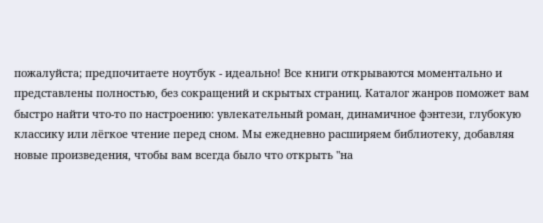пожалуйста; предпочитаете ноутбук - идеально! Все книги открываются моментально и представлены полностью, без сокращений и скрытых страниц. Каталог жанров поможет вам быстро найти что-то по настроению: увлекательный роман, динамичное фэнтези, глубокую классику или лёгкое чтение перед сном. Мы ежедневно расширяем библиотеку, добавляя новые произведения, чтобы вам всегда было что открыть "на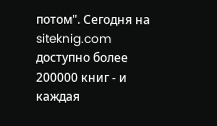потом". Сегодня на siteknig.com доступно более 200000 книг - и каждая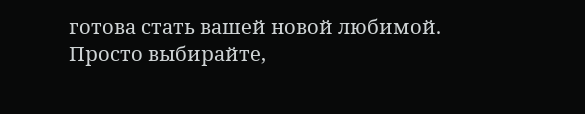готова стать вашей новой любимой. Просто выбирайте,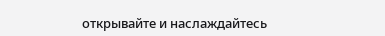открывайте и наслаждайтесь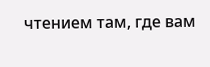чтением там, где вам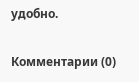удобно.

Комментарии (0)